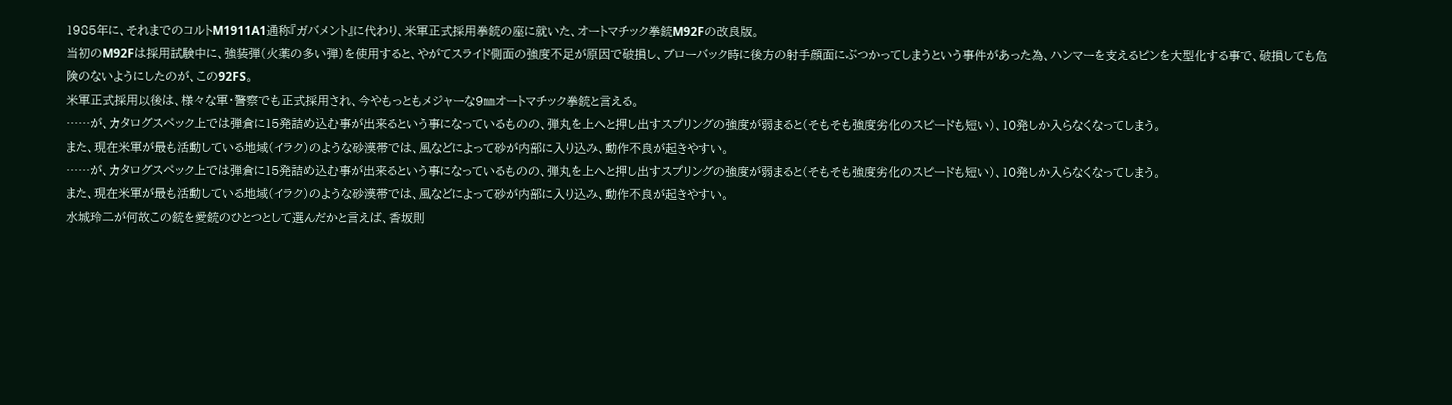1985年に、それまでのコルトM1911A1通称『ガバメント』に代わり、米軍正式採用拳銃の座に就いた、オートマチック拳銃M92Fの改良版。
当初のM92Fは採用試験中に、強装弾(火薬の多い弾)を使用すると、やがてスライド側面の強度不足が原因で破損し、ブローバック時に後方の射手顔面にぶつかってしまうという事件があった為、ハンマーを支えるピンを大型化する事で、破損しても危険のないようにしたのが、この92FS。
米軍正式採用以後は、様々な軍・警察でも正式採用され、今やもっともメジャーな9㎜オートマチック拳銃と言える。
……が、カタログスペック上では弾倉に15発詰め込む事が出来るという事になっているものの、弾丸を上へと押し出すスプリングの強度が弱まると(そもそも強度劣化のスピードも短い)、10発しか入らなくなってしまう。
また、現在米軍が最も活動している地域(イラク)のような砂漠帯では、風などによって砂が内部に入り込み、動作不良が起きやすい。
……が、カタログスペック上では弾倉に15発詰め込む事が出来るという事になっているものの、弾丸を上へと押し出すスプリングの強度が弱まると(そもそも強度劣化のスピードも短い)、10発しか入らなくなってしまう。
また、現在米軍が最も活動している地域(イラク)のような砂漠帯では、風などによって砂が内部に入り込み、動作不良が起きやすい。
水城玲二が何故この銃を愛銃のひとつとして選んだかと言えば、香坂則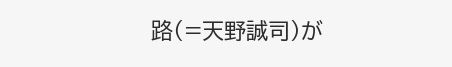路(=天野誠司)が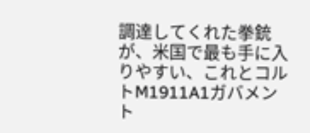調達してくれた拳銃が、米国で最も手に入りやすい、これとコルトM1911A1ガバメント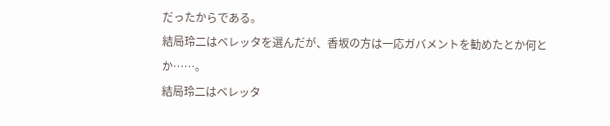だったからである。
結局玲二はベレッタを選んだが、香坂の方は一応ガバメントを勧めたとか何とか……。
結局玲二はベレッタ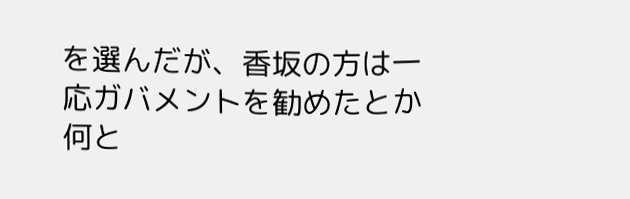を選んだが、香坂の方は一応ガバメントを勧めたとか何と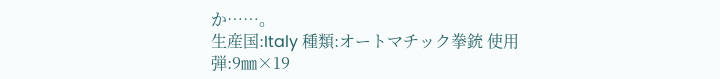か……。
生産国:Italy 種類:オートマチック拳銃 使用弾:9㎜×19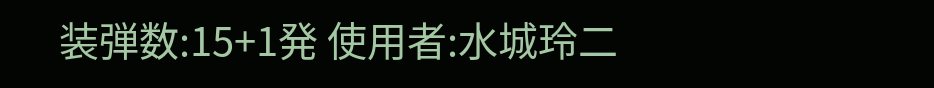装弾数:15+1発 使用者:水城玲二